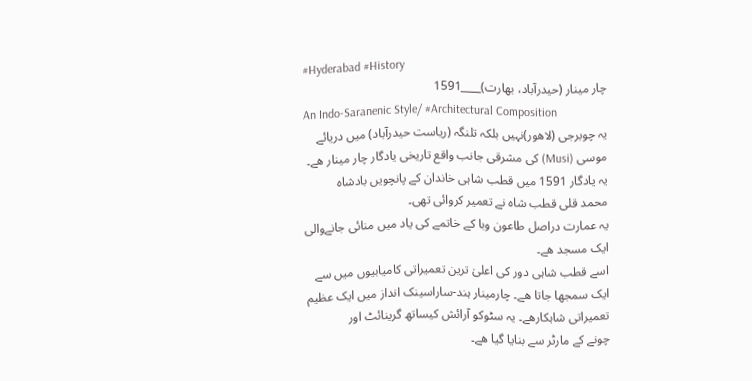#Hyderabad #History
چار مینار (حیدرآباد، بھارت)____1591
An Indo-Saranenic Style/ #Architectural Composition
یہ چوبرجی (لاھور)نہیں بلکہ تلنگہ (ریاست حیدرآباد) میں دریائے موسی (Musi) کی مشرقی جانب واقع تاریخی یادگار چار مینار ھے۔
یہ یادگار 1591 میں قطب شاہی خاندان کے پانچویں بادشاہ
محمد قلی قطب شاہ نے تعمیر کروائی تھی۔
یہ عمارت دراصل طاعون وبا کے خاتمے کی یاد میں منائی جانےوالی ایک مسجد ھے۔
اسے قطب شاہی دور کی اعلیٰ ترین تعمیراتی کامیابیوں میں سے ایک سمجھا جاتا ھے۔ چارمینار ہند-ساراسینک انداز میں ایک عظیم تعمیراتی شاہکارھے۔ یہ سٹوکو آرائش کیساتھ گرینائٹ اور
چونے کے مارٹر سے بنایا گیا ھے۔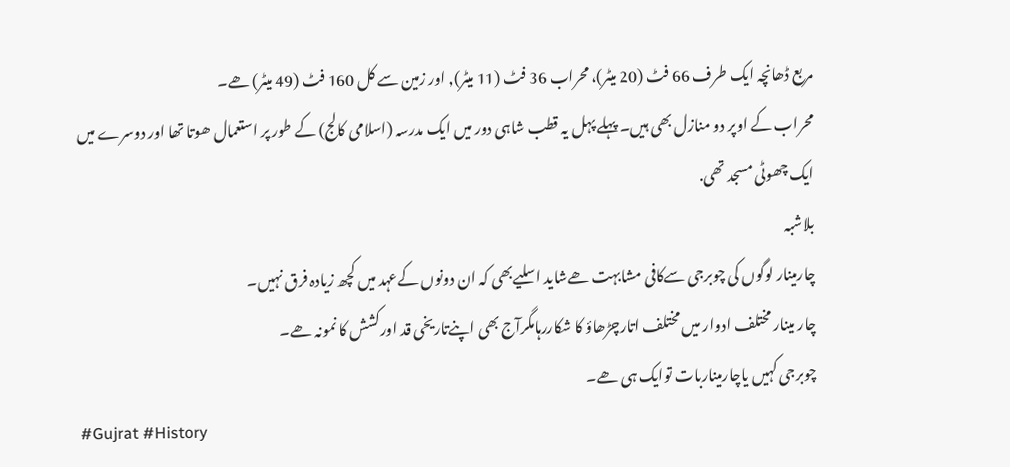مربع ڈھانچہ ایک طرف 66 فٹ (20 میٹر)، محراب 36 فٹ (11 میٹر), اور زمین سے کل 160 فٹ (49 میٹر) ھے۔
محراب کے اوپر دو منازل بھی ہیں۔ پہلے پہل یہ قطب شاہی دور میں ایک مدرسہ (اسلامی کالج) کے طور پر استعمال ھوتا تھا اور دوسرے میں ایک چھوٹی مسجد تھی.
بلاشبہ
چارمینار لوگوں کی چوبرجی سےکافی مشابہت ھےشاید اسلیےبھی کہ ان دونوں کےعہد میں کچھ زیادہ فرق نہیں۔
چار مینار مختلف ادوار میں مختلف اتارچڑھاؤ کا شکاررہامگرآج بھی اپنےتاریخی قد اورکشش کا نمونہ ھے۔
چوبرجی کہیں یاچارمیناربات توایک ہی ھے۔
#Gujrat #History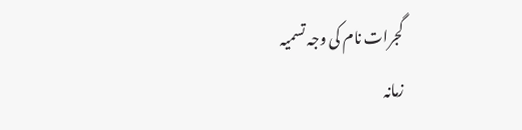گجرات نام کی وجہ تسمیہ
زمانہ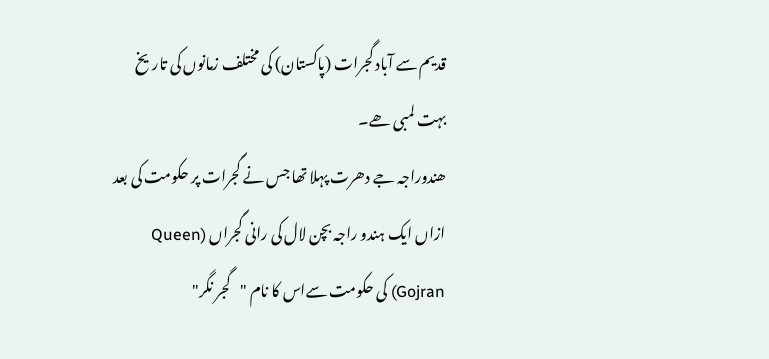قدیم سے آباد گجرات (پاکستان) کی مختلف زمانوں کی تاریخ بہت لمبی ھے۔
ھندوراجہ جے دھرت پہلا تھا جس نے گجرات پر حکومت کی بعد ازاں ایک ہندو راجہ بچن لال کی رانی گجراں (Queen Gojran) کی حکومت سےاس کا نام "گجر نگر"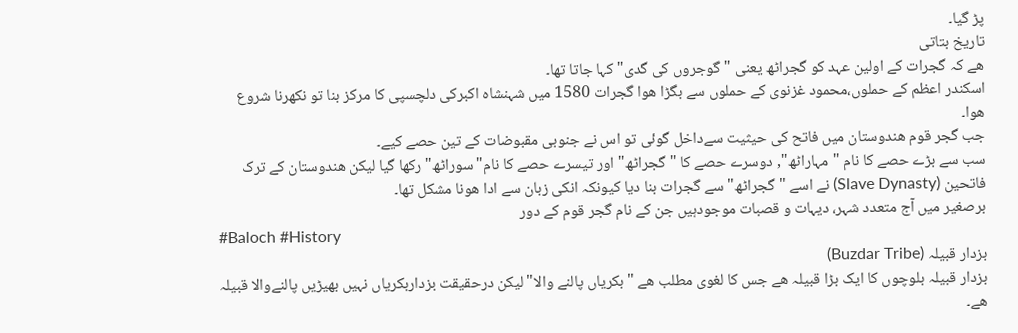پڑ گیا۔
تاریخ بتاتی
ھے کہ گجرات کے اولین عہد کو گجراٹھ یعنی "گوجروں کی گدی" کہا جاتا تھا۔
اسکندر اعظم کے حملوں،محمود غزنوی کے حملوں سے بگڑا ھوا گجرات 1580 میں شہنشاہ اکبرکی دلچسپی کا مرکز بنا تو نکھرنا شروع ھوا۔
جب گجر قوم ھندوستان میں فاتح کی حیثیت سےداخل گوئی تو اس نے جنوبی مقبوضات کے تین حصے کیے۔
سب سے بڑے حصے کا نام "مہاراٹھ", دوسرے حصے کا "گجراٹھ" اور تیسرے حصے کا نام"سوراٹھ" رکھا گیا لیکن ھندوستان کے ترک فاتحین (Slave Dynasty) نے اسے "گجراٹھ" سے گجرات بنا دیا کیونکہ انکی زبان سے ادا ھونا مشکل تھا۔
برصغیر میں آج متعدد شہر، دیہات و قصبات موجودہیں جن کے نام گجر قوم کے دور
#Baloch #History
بزدار قبیلہ (Buzdar Tribe)
بزدار قبیلہ بلوچوں کا ایک بڑا قبیلہ ھے جس کا لغوی مطلب ھے "بکریاں پالنے والا" لیکن درحقیقت بزداربکریاں نہیں بھیڑیں پالنےوالا قبیلہ ھے۔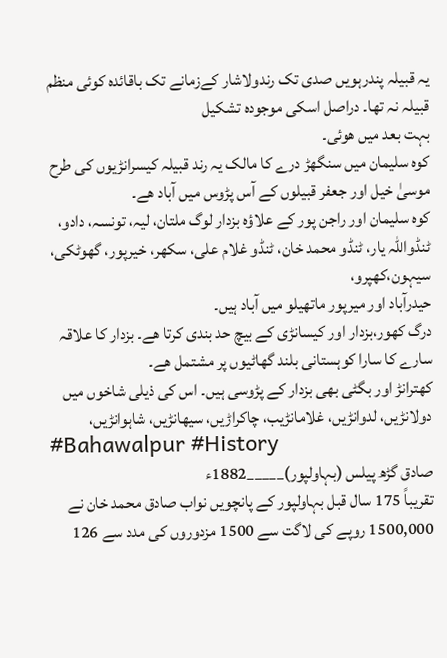یہ قبیلہ پندرہویں صدی تک رندولاشار کےزمانے تک باقائدہ کوئی منظم قبیلہ نہ تھا۔ دراصل اسکی موجودہ تشکیل
بہت بعد میں ھوئی۔
کوہ سلیمان میں سنگھڑ درے کا مالک یہ رند قبیلہ کیسرانڑیوں کی طرح موسیٰ خیل اور جعفر قبیلوں کے آس پڑوس میں آباد ھے۔
کوہ سلیمان اور راجن پور کے علاؤہ بزدار لوگ ملتان، لیہ، تونسہ، دادو، ٹنڈواللہ یار، ٹنڈو محمد خان، ٹنڈو غلام علی، سکھر، خیرپور، گھوٹکی، سیہون،کھپرو،
حیدرآباد اور میرپور ماتھیلو میں آباد ہیں۔
درگ کھور،بزدار اور کیسانڑی کے بیچ حد بندی کرتا ھے۔ بزدار کا علاقہ سارے کا سارا کوہستانی بلند گھاٹیوں پر مشتمل ھے۔
کھترانڑ اور بگٹی بھی بزدار کے پڑوسی ہیں۔ اس کی ذیلی شاخوں میں دولانڑیں، لدوانڑیں، غلامانڑیب، چاکراڑیں، سیھانڑیں، شاہوانڑیں،
#Bahawalpur #History
صادق گڑھ پیلس (بہاولپور)_____1882ء
تقریباً 175 سال قبل بہاولپور کے پانچویں نواب صادق محمد خان نے 1500,000 روپے کی لاگت سے 1500 مزدوروں کی مدد سے 126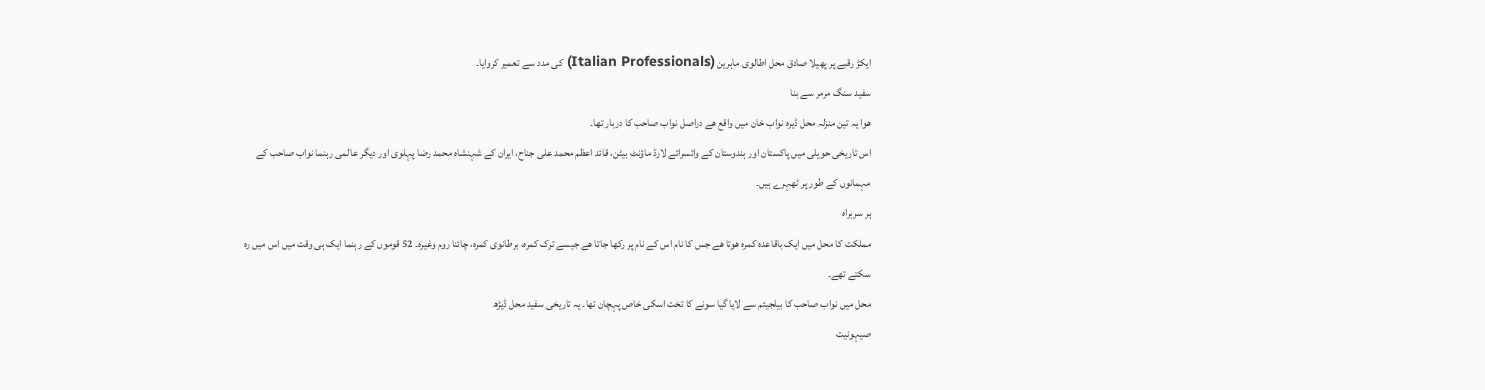ایکڑ رقبے پر پھیلا صادق محل اطالوی ماہرین (Italian Professionals) کی مدد سے تعمیر کروایا۔
سفید سنگ مرمر سے بنا
ھوا یہ تین منزلہ محل ڈیرہ نواب خان میں واقع ھے دراصل نواب صاحب کا دربار تھا۔
اس تاریخی حویلی میں پاکستان اور ہندوستان کے وائسرائے لارڈ ماؤنٹ بیٹن، قائد اعظم محمد علی جناح، ایران کے شہنشاہ محمد رضا پہلوی اور دیگر عالمی رہنما نواب صاحب کے مہمانوں کے طور پر ٹھہرے ہیں۔
ہر سربراہ
مملکت کا محل میں ایک باقاعدہ کمرہ ھوتا ھے جس کا نام اس کے نام پر رکھا جاتا ھے جیسے ترک کمرہ، برطانوی کمرہ، چائنا روم وغیرہ۔ 52 قوموں کے رہنما ایک ہی وقت میں اس میں رہ سکتے تھے۔
محل میں نواب صاحب کا بیلجیئم سے لایا گیا سونے کا تخت اسکی خاص پہچان تھا۔ یہ تاریخی سفید محل ڈیڑھ
صیہونیت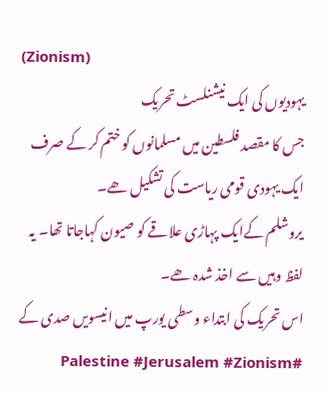(Zionism)
یہودیوں کی ایک نیشنلسٹ تحریک
جس کا مقصد فلسطین میں مسلمانوں کو ختم کر کے صرف ایک یہودی قومی ریاست کی تشکیل ھے۔
یروشلم کےایک پہاڑی علاقے کو صیون کہاجاتا تھا۔ یہ لفظ وہیں سے اخذ شدہ ھے۔
اس تحریک کی ابتداء وسطی یورپ میں انیسویں صدی کے #Palestine #Jerusalem #Zionism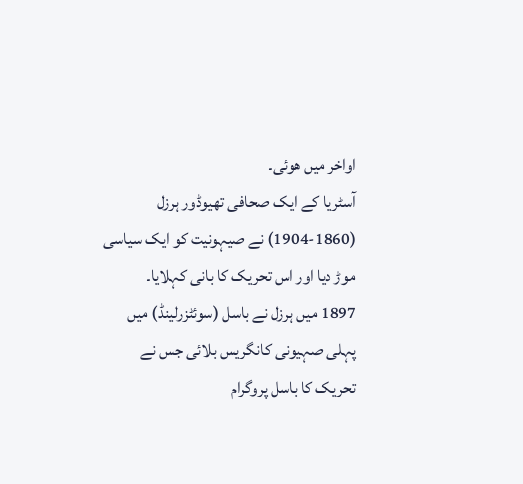اواخر میں ھوئی۔
آسٹریا کے ایک صحافی تھیوڈور ہرزل (1860-1904) نے صیہونیت کو ایک سیاسی موڑ دیا اور اس تحریک کا بانی کہلایا۔
1897 میں ہرزل نے باسل (سوئٹزرلینڈ) میں پہلی صہیونی کانگریس بلائی جس نے تحریک کا باسل پروگرام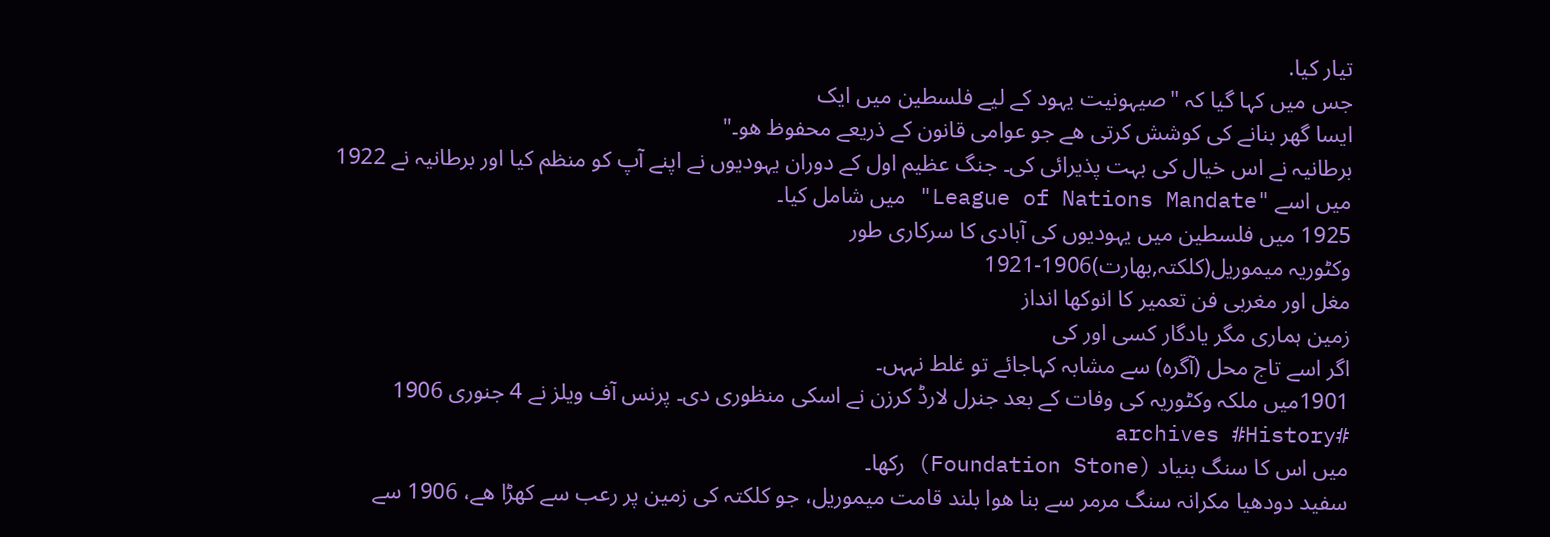تیار کیا.
جس میں کہا گیا کہ "صیہونیت یہود کے لیے فلسطین میں ایک
ایسا گھر بنانے کی کوشش کرتی ھے جو عوامی قانون کے ذریعے محفوظ ھو۔"
برطانیہ نے اس خیال کی بہت پذیرائی کی۔ جنگ عظیم اول کے دوران یہودیوں نے اپنے آپ کو منظم کیا اور برطانیہ نے 1922 میں اسے "League of Nations Mandate" میں شامل کیا۔
1925 میں فلسطین میں یہودیوں کی آبادی کا سرکاری طور
وکٹوریہ میموریل(کلکتہ,بھارت)1906-1921
مغل اور مغربی فن تعمیر کا انوکھا انداز
زمین ہماری مگر یادگار کسی اور کی
اگر اسے تاج محل (آگرہ) سے مشابہ کہاجائے تو غلط نہہں۔
1901میں ملکہ وکٹوریہ کی وفات کے بعد جنرل لارڈ کرزن نے اسکی منظوری دی۔ پرنس آف ویلز نے 4 جنوری 1906 #archives #History
میں اس کا سنگ بنیاد (Foundation Stone) رکھا۔
سفید دودھیا مکرانہ سنگ مرمر سے بنا ھوا بلند قامت میموریل، جو کلکتہ کی زمین پر رعب سے کھڑا ھے، 1906 سے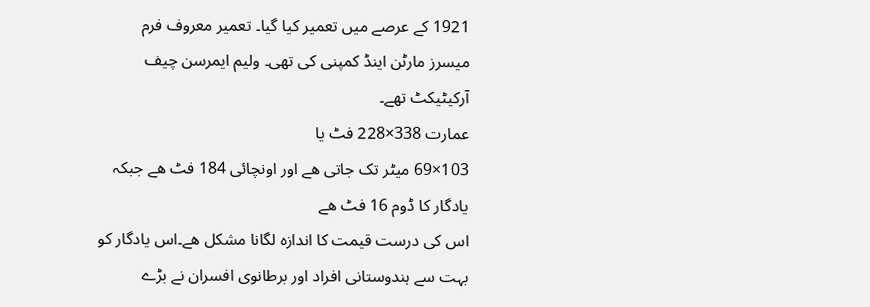1921 کے عرصے میں تعمیر کیا گیا۔ تعمیر معروف فرم میسرز مارٹن اینڈ کمپنی کی تھی۔ ولیم ایمرسن چیف آرکیٹیکٹ تھے۔
عمارت 338×228 فٹ یا
103×69 میٹر تک جاتی ھے اور اونچائی 184 فٹ ھے جبکہ یادگار کا ڈوم 16 فٹ ھے
اس کی درست قیمت کا اندازہ لگانا مشکل ھے۔اس یادگار کو بہت سے ہندوستانی افراد اور برطانوی افسران نے بڑے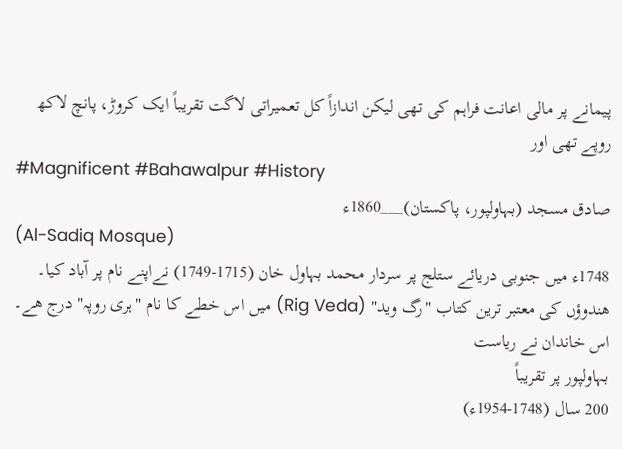پیمانے پر مالی اعانت فراہم کی تھی لیکن اندازاً کل تعمیراتی لاگت تقریباً ایک کروڑ، پانچ لاکھ روپے تھی اور
#Magnificent #Bahawalpur #History
صادق مسجد (بہاولپور، پاکستان)___1860ء
(Al-Sadiq Mosque)
1748ء میں جنوبی دریائے ستلج پر سردار محمد بہاول خان (1715-1749) نےاپنے نام پر آباد کیا۔
ھندوؤں کی معتبر ترین کتاب "رگ وید" (Rig Veda) میں اس خطے کا نام "ہری روپہ" درج ھے۔
اس خاندان نے ریاست
بہاولپور پر تقریباً
200 سال (1748-1954ء)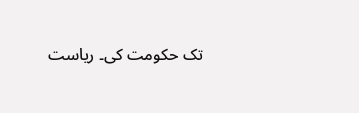تک حکومت کی۔ ریاست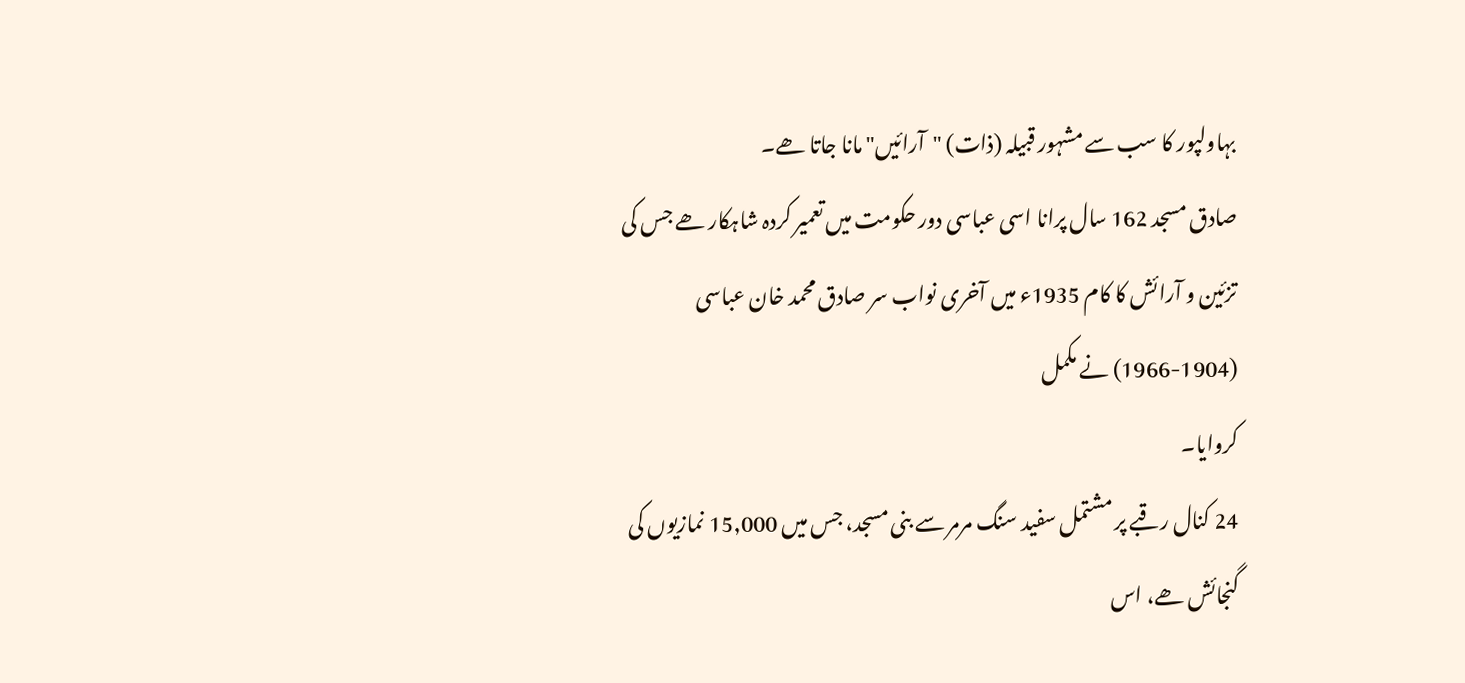بہاولپور کا سب سے مشہور قبیلہ (ذات) "آرائیں" مانا جاتا ھے۔
صادق مسجد 162 سال پرانا اسی عباسی دور حکومت میں تعمیر کردہ شاہکار ھے جس کی تزئین و آرائش کا کام 1935ء میں آخری نواب سر صادق محمد خان عباسی (1904-1966) نے مکمل
کروایا۔
24 کنال رقبے پر مشتمل سفید سنگ مرمر سے بنی مسجد، جس میں 15,000 نمازیوں کی گنجائش ھے، اس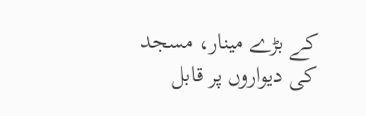کے بڑے مینار، مسجد کی دیواروں پر قابل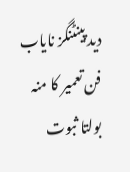دید پینٹنگز نایاب فن تعمیر کا منہ بولتا ثبوت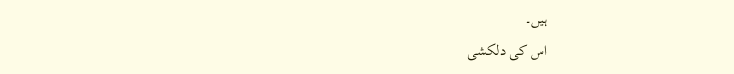ہیں۔
اس کی دلکشی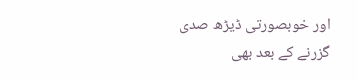اور خوبصورتی ڈیڑھ صدی گزرنے کے بعد بھی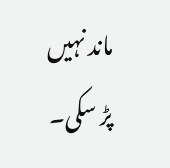ماند نہیں پڑ سکی۔